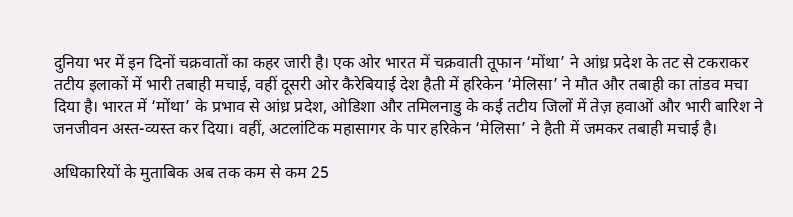दुनिया भर में इन दिनों चक्रवातों का कहर जारी है। एक ओर भारत में चक्रवाती तूफान ‘मोंथा’ ने आंध्र प्रदेश के तट से टकराकर तटीय इलाकों में भारी तबाही मचाई, वहीं दूसरी ओर कैरेबियाई देश हैती में हरिकेन ‘मेलिसा’ ने मौत और तबाही का तांडव मचा दिया है। भारत में ‘मोंथा’ के प्रभाव से आंध्र प्रदेश, ओडिशा और तमिलनाडु के कई तटीय जिलों में तेज़ हवाओं और भारी बारिश ने जनजीवन अस्त-व्यस्त कर दिया। वहीं, अटलांटिक महासागर के पार हरिकेन ‘मेलिसा’ ने हैती में जमकर तबाही मचाई है।

अधिकारियों के मुताबिक अब तक कम से कम 25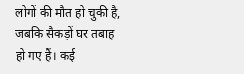लोगों की मौत हो चुकी है, जबकि सैकड़ों घर तबाह हो गए हैं। कई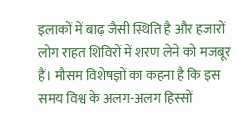इलाकों में बाढ़ जैसी स्थिति है और हजारों लोग राहत शिविरों में शरण लेने को मजबूर हैं। मौसम विशेषज्ञों का कहना है कि इस समय विश्व के अलग-अलग हिस्सों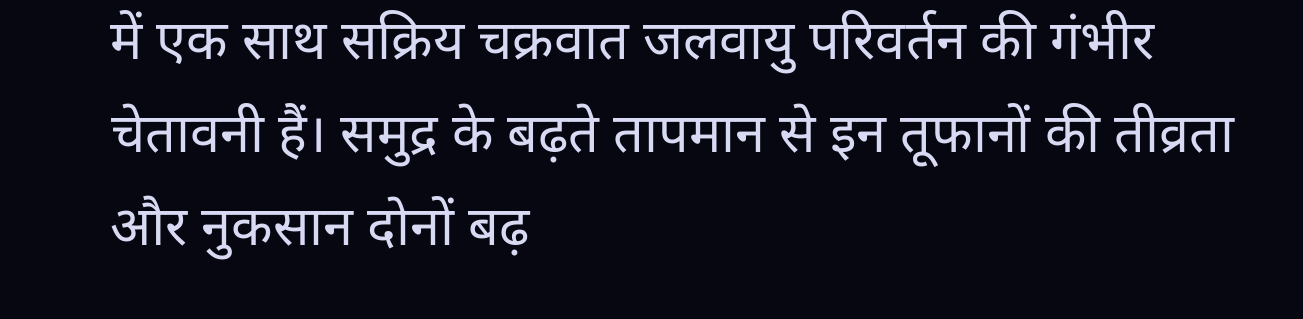में एक साथ सक्रिय चक्रवात जलवायु परिवर्तन की गंभीर चेतावनी हैं। समुद्र के बढ़ते तापमान से इन तूफानों की तीव्रता और नुकसान दोनों बढ़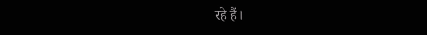रहे हैं।